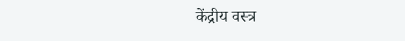केंद्रीय वस्त्र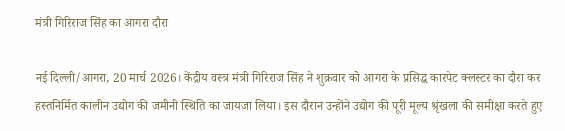मंत्री गिरिराज सिंह का आगरा दौरा

नई दिल्ली/आगरा, 20 मार्च 2026। केंद्रीय वस्त्र मंत्री गिरिराज सिंह ने शुक्रवार को आगरा के प्रसिद्ध कारपेट क्लस्टर का दौरा कर हस्तनिर्मित कालीन उद्योग की जमीनी स्थिति का जायजा लिया। इस दौरान उन्होंने उद्योग की पूरी मूल्य श्रृंखला की समीक्षा करते हुए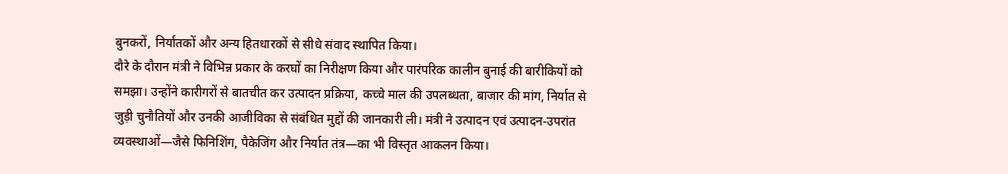बुनकरों, निर्यातकों और अन्य हितधारकों से सीधे संवाद स्थापित किया।
दौरे के दौरान मंत्री ने विभिन्न प्रकार के करघों का निरीक्षण किया और पारंपरिक कालीन बुनाई की बारीकियों को समझा। उन्होंने कारीगरों से बातचीत कर उत्पादन प्रक्रिया, कच्चे माल की उपलब्धता, बाजार की मांग, निर्यात से जुड़ी चुनौतियों और उनकी आजीविका से संबंधित मुद्दों की जानकारी ली। मंत्री ने उत्पादन एवं उत्पादन-उपरांत व्यवस्थाओं—जैसे फिनिशिंग, पैकेजिंग और निर्यात तंत्र—का भी विस्तृत आकलन किया।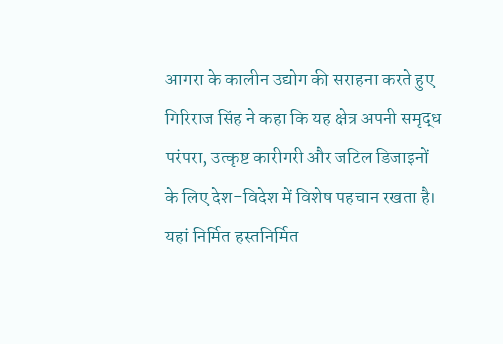आगरा के कालीन उद्योग की सराहना करते हुए गिरिराज सिंह ने कहा कि यह क्षेत्र अपनी समृद्ध परंपरा, उत्कृष्ट कारीगरी और जटिल डिजाइनों के लिए देश-विदेश में विशेष पहचान रखता है। यहां निर्मित हस्तनिर्मित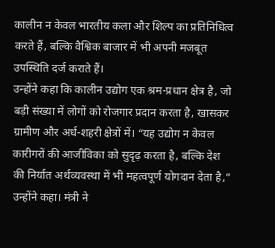कालीन न केवल भारतीय कला और शिल्प का प्रतिनिधित्व करते हैं, बल्कि वैश्विक बाजार में भी अपनी मजबूत उपस्थिति दर्ज कराते हैं।
उन्होंने कहा कि कालीन उद्योग एक श्रम-प्रधान क्षेत्र है, जो बड़ी संख्या में लोगों को रोजगार प्रदान करता है, खासकर ग्रामीण और अर्ध-शहरी क्षेत्रों में। “यह उद्योग न केवल कारीगरों की आजीविका को सुदृढ़ करता है, बल्कि देश की निर्यात अर्थव्यवस्था में भी महत्वपूर्ण योगदान देता है,” उन्होंने कहा। मंत्री ने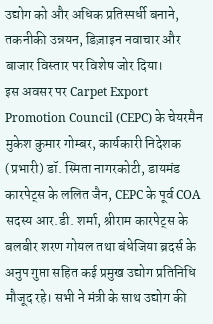उद्योग को और अधिक प्रतिस्पर्धी बनाने, तकनीकी उन्नयन, डिज़ाइन नवाचार और बाजार विस्तार पर विशेष जोर दिया।
इस अवसर पर Carpet Export Promotion Council (CEPC) के चेयरमैन मुकेश कुमार गोम्बर, कार्यकारी निदेशक (प्रभारी) डॉ. स्मिता नागरकोटी, डायमंड कारपेट्स के ललित जैन, CEPC के पूर्व COA सदस्य आर.डी. शर्मा, श्रीराम कारपेट्स के बलबीर शरण गोयल तथा बंधेजिया ब्रदर्स के अनुप गुप्ता सहित कई प्रमुख उद्योग प्रतिनिधि मौजूद रहे। सभी ने मंत्री के साथ उद्योग की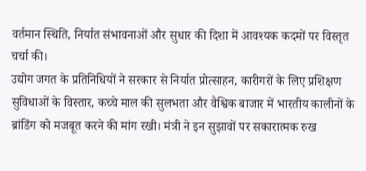वर्तमान स्थिति, निर्यात संभावनाओं और सुधार की दिशा में आवश्यक कदमों पर विस्तृत चर्चा की।
उद्योग जगत के प्रतिनिधियों ने सरकार से निर्यात प्रोत्साहन, कारीगरों के लिए प्रशिक्षण सुविधाओं के विस्तार, कच्चे माल की सुलभता और वैश्विक बाजार में भारतीय कालीनों के ब्रांडिंग को मजबूत करने की मांग रखी। मंत्री ने इन सुझावों पर सकारात्मक रुख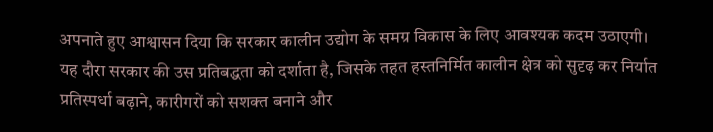अपनाते हुए आश्वासन दिया कि सरकार कालीन उद्योग के समग्र विकास के लिए आवश्यक कदम उठाएगी।
यह दौरा सरकार की उस प्रतिबद्धता को दर्शाता है, जिसके तहत हस्तनिर्मित कालीन क्षेत्र को सुदृढ़ कर निर्यात प्रतिस्पर्धा बढ़ाने, कारीगरों को सशक्त बनाने और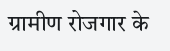ग्रामीण रोजगार के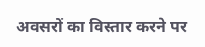अवसरों का विस्तार करने पर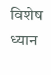विशेष ध्यान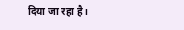दिया जा रहा है।